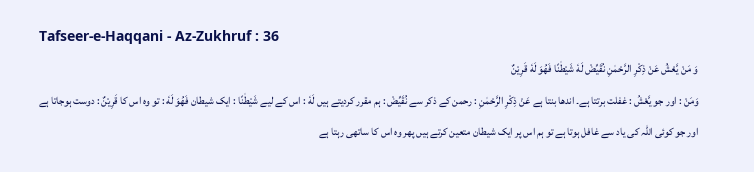Tafseer-e-Haqqani - Az-Zukhruf : 36
وَ مَنْ یَّعْشُ عَنْ ذِكْرِ الرَّحْمٰنِ نُقَیِّضْ لَهٗ شَیْطٰنًا فَهُوَ لَهٗ قَرِیْنٌ
وَمَنْ : اور جو يَّعْشُ : غفلت برتتا ہے۔ اندھا بنتا ہے عَنْ ذِكْرِ الرَّحْمٰنِ : رحمن کے ذکر سے نُقَيِّضْ : ہم مقرر کردیتے ہیں لَهٗ : اس کے لیے شَيْطٰنًا : ایک شیطان فَهُوَ لَهٗ : تو وہ اس کا قَرِيْنٌ : دوست ہوجاتا ہے
اور جو کوئی اللہ کی یاد سے غافل ہوتا ہے تو ہم اس پر ایک شیطان متعین کرتے ہیں پھر وہ اس کا ساتھی رہتا ہے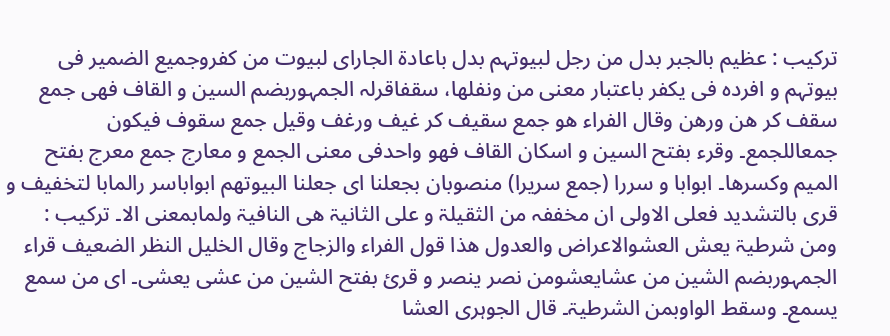ترکیب : عظیم بالجبر بدل من رجل لبیوتہم بدل باعادۃ الجارای لبیوت من کفروجمیع الضمیر فی بیوتہم و افردہ فی یکفر باعتبار معنی من ونفلھا، سقفاقرلہ الجمہوربضم السین و القاف فھی جمع سقف کر ھن ورھن وقال الفراء ھو جمع سقیف کر غیف ورغف وقیل جمع سقوف فیکون جمعاللجمع۔ وقرء بفتح السین و اسکان القاف فھو واحدفی معنی الجمع و معارج جمع معرج بفتح المیم وکسرھا۔ ابوابا و سررا (جمع سریرا) منصوبان بجعلنا ای جعلنا البیوتھم ابواباسر رالمابا لتخفیف و قری بالتشدید فعلی الاولی ان مخففہ من الثقیلۃ و علی الثانیۃ ھی النافیۃ ولمابمعنی الا۔ ترکیب : ومن شرطیۃ یعش العشوالاعراض والعدول ھذا قول الفراء والزجاج وقال الخلیل النظر الضعیف قراء الجمہوربضم الشین من عشایعشومن نصر ینصر و قریٔ بفتح الشین من عشی یعشی۔ ای من سمع یسمع۔ وسقط الواوبمن الشرطیۃ۔ قال الجوہری العشا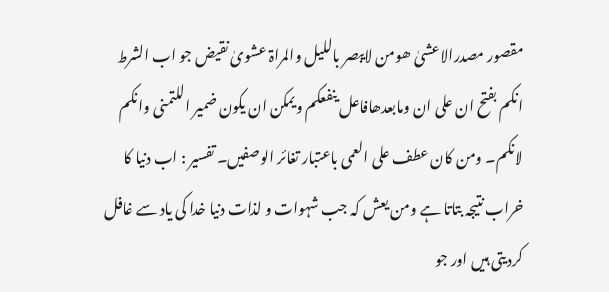مقصور مصدرالاعشیٰ ھومن لایبصر باللیل والمراۃ عشویٰ نقیض جو اب الشرط انکم بفتح ان علی ان ومابعدھافاعل ینفعکم ویمکن ان یکون ضمیر اللتمنی وانکم لانکم۔ ومن کان عطف علی العمی باعتبار تغائر الوصفیں۔ تفسیر : اب دنیا کا خراب نتیجہ بتاتا ہے ومن یعش کہ جب شہوات و لذات دنیا خدا کی یاد سے غافل کردیتی ہیں اور جو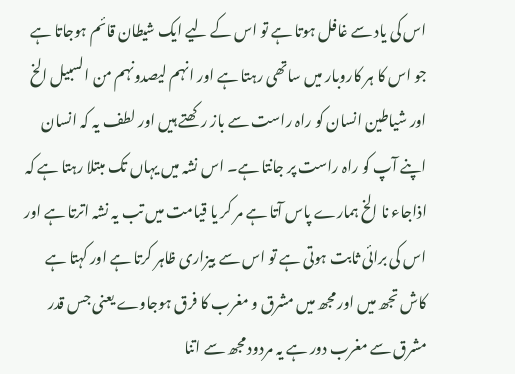اس کی یاد سے غافل ہوتا ہے تو اس کے لیے ایک شیطان قائم ہوجاتا ہے جو اس کا ہر کاروبار میں ساتھی رہتا ہے اور انہم لیصدونہم من السبیل الخ اور شیاطین انسان کو راہ راست سے باز رکھتے ہیں اور لطف یہ کہ انسان اپنے آپ کو راہ راست پر جانتا ہے۔ اس نشہ میں یہاں تک مبتلا رہتا ہے کہ اذاجاء نا الخ ہمارے پاس آتا ہے مر کر یا قیامت میں تب یہ نشہ اترتا ہے اور اس کی برائی ثابت ہوتی ہے تو اس سے بیزاری ظاہر کرتا ہے اور کہتا ہے کاش تجھ میں اور مجھ میں مشرق و مغرب کا فرق ہوجاوے یعنی جس قدر مشرق سے مغرب دور ہے یہ مردود مجھ سے اتنا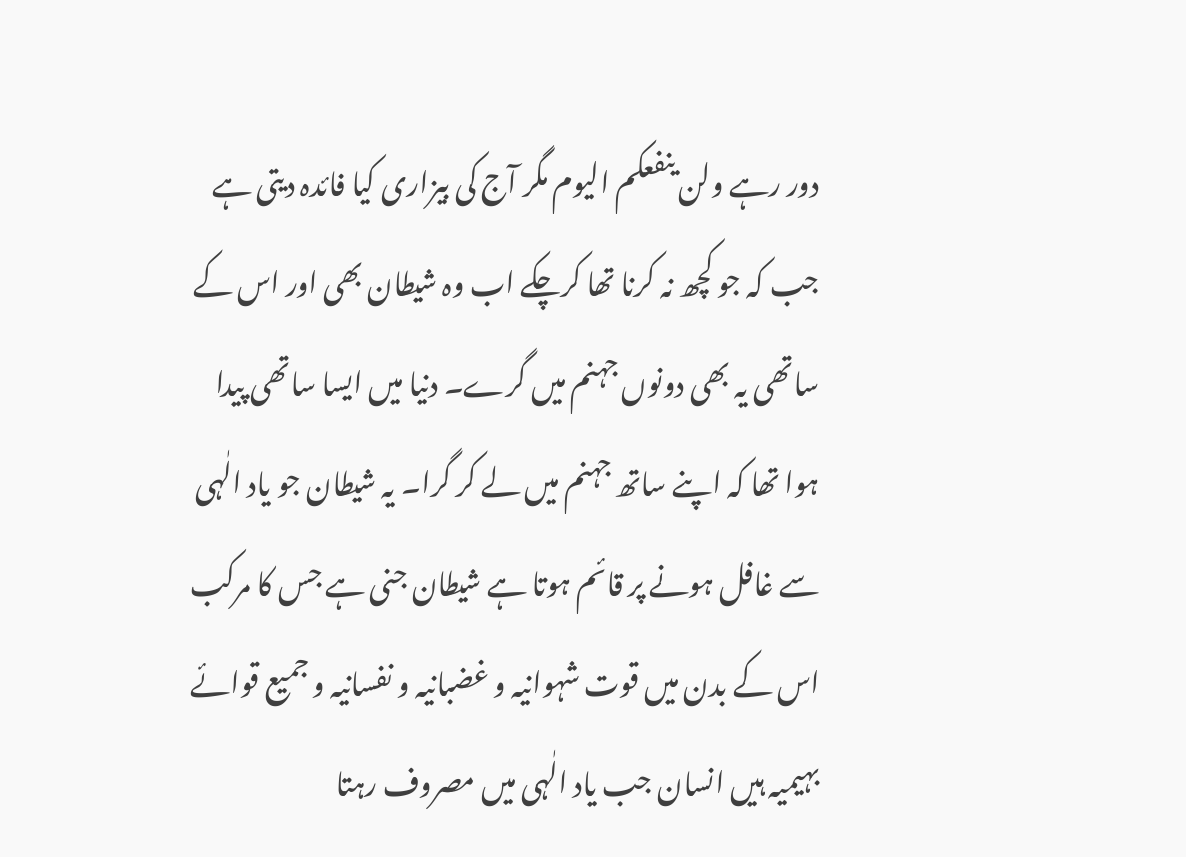دور رہے ولن ینفعکم الیوم مگر آج کی بیزاری کیا فائدہ دیتی ہے جب کہ جو کچھ نہ کرنا تھا کرچکے اب وہ شیطان بھی اور اس کے ساتھی یہ بھی دونوں جہنم میں گرے۔ دنیا میں ایسا ساتھی پیدا ہوا تھا کہ اپنے ساتھ جہنم میں لے کر گرا۔ یہ شیطان جو یاد الٰہی سے غافل ہونے پر قائم ہوتا ہے شیطان جنی ہے جس کا مرکب اس کے بدن میں قوت شہوانیہ و غضبانیہ و نفسانیہ و جمیع قوائے بہیمیہ ہیں انسان جب یاد الٰہی میں مصروف رہتا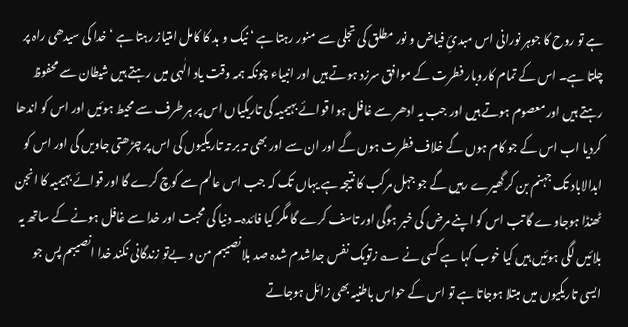ہے تو روح کا جوہر نورانی اس مبدئِ فیاض و نور مطلق کی تجلی سے منور رہتا ہے ‘ نیک و بد کا کامل امتیاز رہتا ہے ‘ خدا کی سیدھی راہ پر چلتا ہے۔ اس کے تمام کاروبار فطرت کے موافق سرزد ہوتے ہیں اور انبیاء چونکہ ہمہ وقت یاد الٰہی میں رہتے ہیں شیطان سے محفوظ رہتے ہیں اور معصوم ہوتے ہیں اور جب یہ ادھر سے غافل ہوا قوائے بہیمیہ کی تاریکیاں اس پر ہر طرف سے محیط ہوئیں اور اس کو اندھا کردیا اب اس کے جو کام ہوں گے خلاف فطرت ہوں گے اور ان سے اور بھی تہ بر تہ تاریکیوں کی اس پر چڑھتی جاویں گی اور اس کو ابدالاباد تک جہنم بن کر گھیرے رہیں گے جو جہل مرکب کا نتیجہ ہے یہاں تک کہ جب اس عالم سے کوچ کرے گا اور قوائے بہیمیہ کا انجن ٹھنڈا ہوجاوے گا تب اس کو اپنے مرض کی خبر ہوگی اور تاسف کرے گا مگر کیا فائدہ۔ دنیا کی محبت اور خدا سے غافل ہونے کے ساتھ یہ بلائیں لگی ہوئیں ہیں کیا خوب کہا ہے کسی نے ؎ زتویک نفس جداشدم شدہ صد بلانصیبم من و بےتو زندگانی نکند خدا انصیبم پس جو ایسی تاریکیوں میں مبتلا ہوجاتا ہے تو اس کے حواس باطنیہ بھی زائل ہوجاتے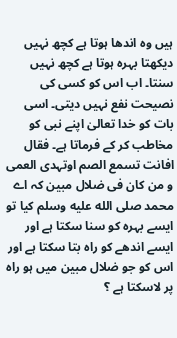ہیں وہ اندھا ہوتا ہے کچھ نہیں دیکھتا بہرہ ہوتا ہے کچھ نہیں سنتا۔ اب اس کو کسی کی نصیحت نفع نہیں دیتی۔ اسی بات کو خدا تعالیٰ اپنے نبی کو مخاطب کر کے فرماتا ہے۔ فقال افانت تسمع الصم اوتہدی العمی و من کان فی ضلال مبین کہ اے محمد صلى الله عليه وسلم کیا تو ایسے بہرہ کو سنا سکتا ہے اور ایسے اندھے کو راہ بتا سکتا ہے اور اس کو جو ضلال مبین میں ہو راہ پر لاسکتا ہے ؟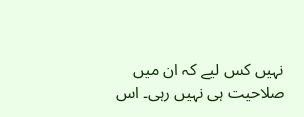نہیں کس لیے کہ ان میں صلاحیت ہی نہیں رہی۔ اس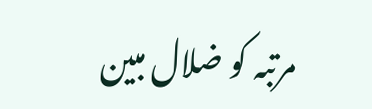مرتبہ کو ضلال مبین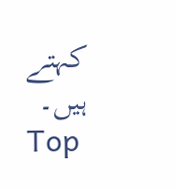کہتے ہیں۔
Top